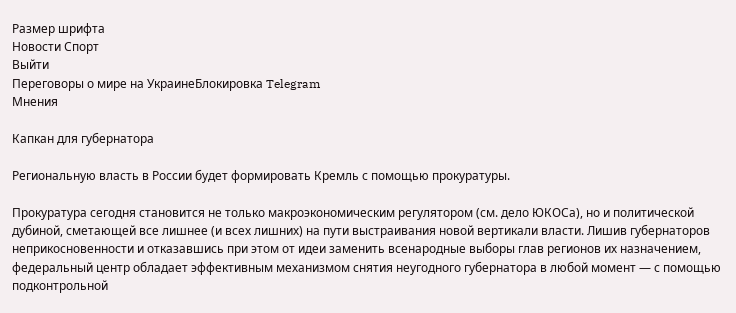Размер шрифта
Новости Спорт
Выйти
Переговоры о мире на УкраинеБлокировка Telegram
Мнения

Капкан для губернатора

Региональную власть в России будет формировать Кремль с помощью прокуратуры.

Прокуратура сегодня становится не только макроэкономическим регулятором (см. дело ЮКОСа), но и политической дубиной, сметающей все лишнее (и всех лишних) на пути выстраивания новой вертикали власти. Лишив губернаторов неприкосновенности и отказавшись при этом от идеи заменить всенародные выборы глав регионов их назначением, федеральный центр обладает эффективным механизмом снятия неугодного губернатора в любой момент — с помощью подконтрольной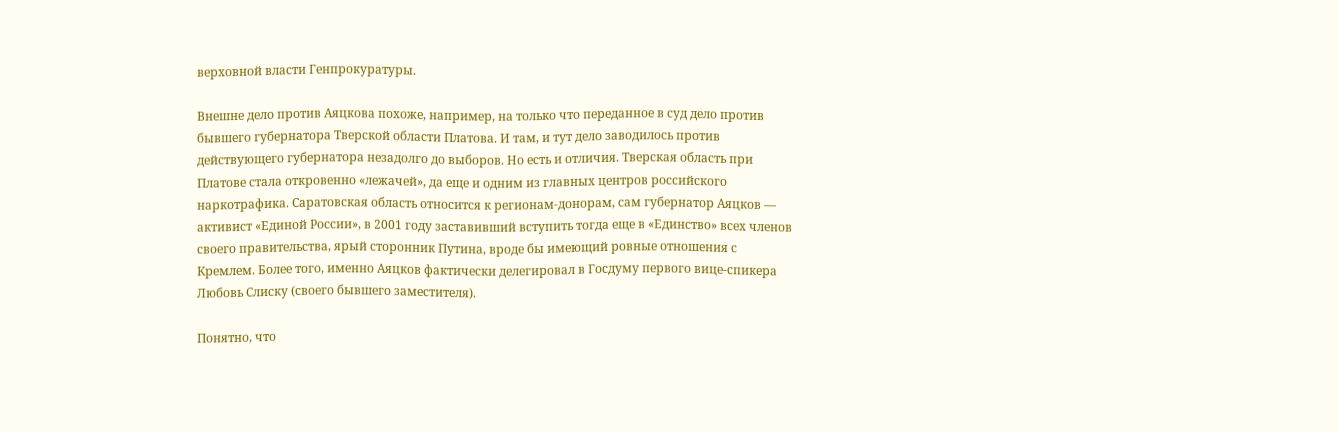верховной власти Генпрокуратуры.

Внешне дело против Аяцкова похоже, например, на только что переданное в суд дело против бывшего губернатора Тверской области Платова. И там, и тут дело заводилось против действующего губернатора незадолго до выборов. Но есть и отличия. Тверская область при Платове стала откровенно «лежачей», да еще и одним из главных центров российского наркотрафика. Саратовская область относится к регионам-донорам, сам губернатор Аяцков — активист «Единой России», в 2001 году заставивший вступить тогда еще в «Единство» всех членов своего правительства, ярый сторонник Путина, вроде бы имеющий ровные отношения с Кремлем. Более того, именно Аяцков фактически делегировал в Госдуму первого вице-спикера Любовь Слиску (своего бывшего заместителя).

Понятно, что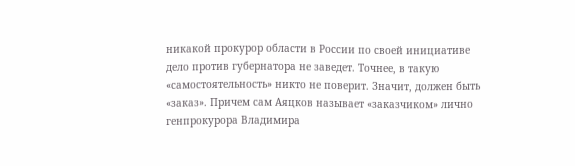никакой прокурор области в России по своей инициативе дело против губернатора не заведет. Точнее, в такую «самостоятельность» никто не поверит. Значит, должен быть «заказ». Причем сам Аяцков называет «заказчиком» лично генпрокурора Владимира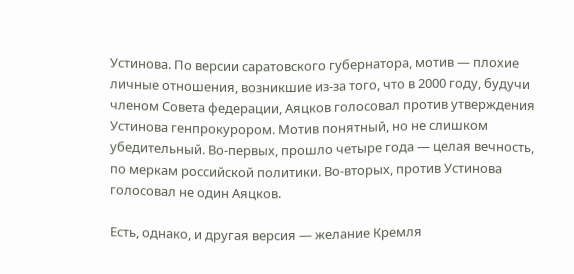Устинова. По версии саратовского губернатора, мотив — плохие личные отношения, возникшие из-за того, что в 2000 году, будучи членом Совета федерации, Аяцков голосовал против утверждения Устинова генпрокурором. Мотив понятный, но не слишком убедительный. Во-первых, прошло четыре года — целая вечность, по меркам российской политики. Во-вторых, против Устинова голосовал не один Аяцков.

Есть, однако, и другая версия — желание Кремля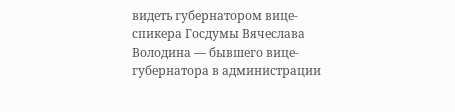видеть губернатором вице-спикера Госдумы Вячеслава Володина — бывшего вице-губернатора в администрации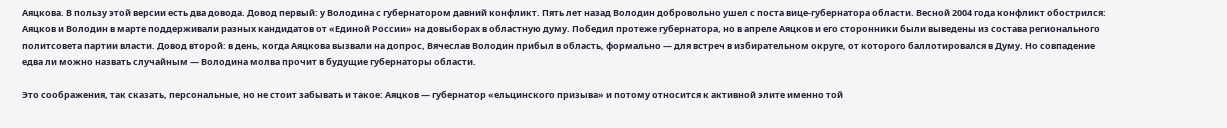Аяцкова. В пользу этой версии есть два довода. Довод первый: у Володина с губернатором давний конфликт. Пять лет назад Володин добровольно ушел с поста вице-губернатора области. Весной 2004 года конфликт обострился: Аяцков и Володин в марте поддерживали разных кандидатов от «Единой России» на довыборах в областную думу. Победил протеже губернатора, но в апреле Аяцков и его сторонники были выведены из состава регионального политсовета партии власти. Довод второй: в день, когда Аяцкова вызвали на допрос, Вячеслав Володин прибыл в область, формально — для встреч в избирательном округе, от которого баллотировался в Думу. Но совпадение едва ли можно назвать случайным — Володина молва прочит в будущие губернаторы области.

Это соображения, так сказать, персональные, но не стоит забывать и такое: Аяцков — губернатор «ельцинского призыва» и потому относится к активной элите именно той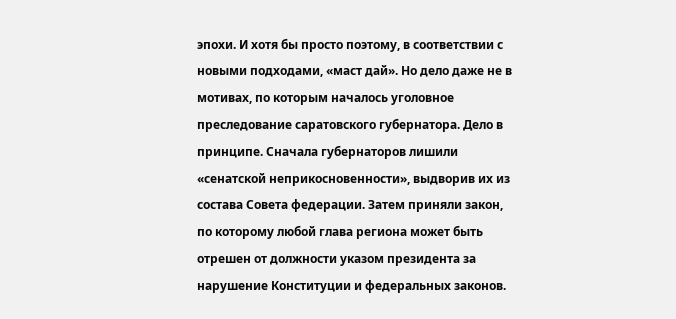эпохи. И хотя бы просто поэтому, в соответствии с новыми подходами, «маст дай». Но дело даже не в мотивах, по которым началось уголовное преследование саратовского губернатора. Дело в принципе. Сначала губернаторов лишили «сенатской неприкосновенности», выдворив их из состава Совета федерации. Затем приняли закон, по которому любой глава региона может быть отрешен от должности указом президента за нарушение Конституции и федеральных законов.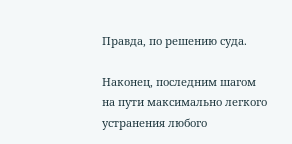Правда, по решению суда.

Наконец, последним шагом на пути максимально легкого устранения любого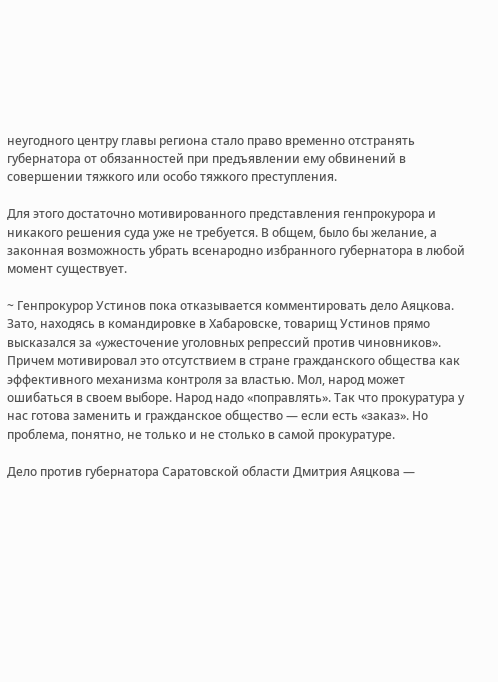неугодного центру главы региона стало право временно отстранять губернатора от обязанностей при предъявлении ему обвинений в совершении тяжкого или особо тяжкого преступления.

Для этого достаточно мотивированного представления генпрокурора и никакого решения суда уже не требуется. В общем, было бы желание, а законная возможность убрать всенародно избранного губернатора в любой момент существует.

~ Генпрокурор Устинов пока отказывается комментировать дело Аяцкова. Зато, находясь в командировке в Хабаровске, товарищ Устинов прямо высказался за «ужесточение уголовных репрессий против чиновников». Причем мотивировал это отсутствием в стране гражданского общества как эффективного механизма контроля за властью. Мол, народ может ошибаться в своем выборе. Народ надо «поправлять». Так что прокуратура у нас готова заменить и гражданское общество — если есть «заказ». Но проблема, понятно, не только и не столько в самой прокуратуре.

Дело против губернатора Саратовской области Дмитрия Аяцкова —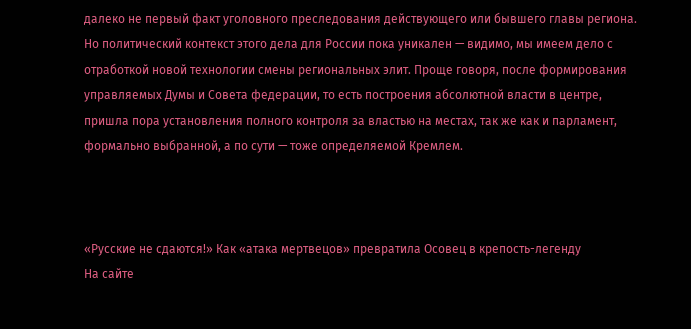далеко не первый факт уголовного преследования действующего или бывшего главы региона. Но политический контекст этого дела для России пока уникален — видимо, мы имеем дело с отработкой новой технологии смены региональных элит. Проще говоря, после формирования управляемых Думы и Совета федерации, то есть построения абсолютной власти в центре, пришла пора установления полного контроля за властью на местах, так же как и парламент, формально выбранной, а по сути — тоже определяемой Кремлем.



«Русские не сдаются!» Как «атака мертвецов» превратила Осовец в крепость-легенду
На сайте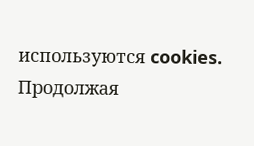используются cookies. Продолжая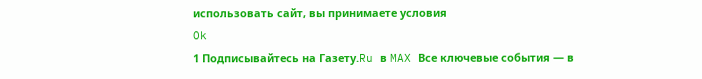использовать сайт, вы принимаете условия
Ok
1 Подписывайтесь на Газету.Ru в MAX Все ключевые события — в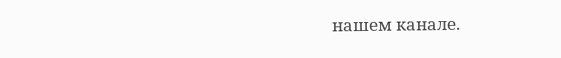нашем канале.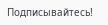Подписывайтесь!